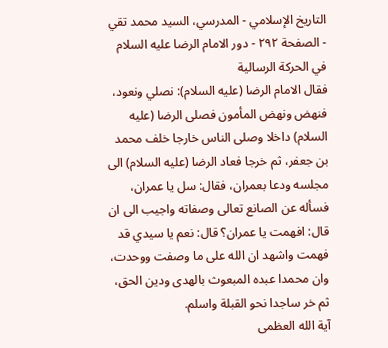التاريخ الإسلامي - المدرسي، السيد محمد تقي - الصفحة ٢٩٢ - دور الامام الرضا عليه السلام في الحركة الرسالية
فقال الامام الرضا (عليه السلام): نصلي ونعود، فنهض ونهض المأمون فصلى الرضا (عليه السلام) داخلا وصلى الناس خارجا خلف محمد بن جعفر، ثم خرجا فعاد الرضا (عليه السلام) الى مجلسه ودعا بعمران، فقال: سل يا عمران، فسأله عن الصانع تعالى وصفاته واجيب الى ان قال: افهمت يا عمران؟ قال: نعم يا سيدي قد فهمت واشهد ان الله على ما وصفت ووحدت، وان محمدا عبده المبعوث بالهدى ودين الحق، ثم خر ساجدا نحو القبلة واسلم.
آية الله العظمى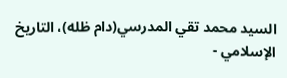السيد محمد تقي المدرسي(دام ظله)، التاريخ الإسلامي -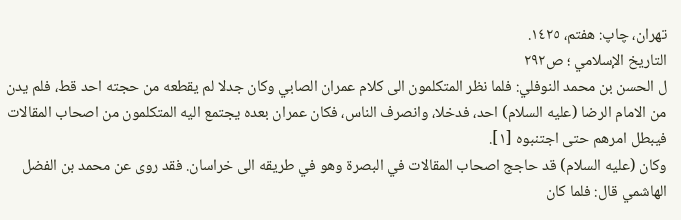تهران، چاپ: هفتم، ١٤٢٥.
التاريخ الإسلامي ؛ ص٢٩٢
ل الحسن بن محمد النوفلي: فلما نظر المتكلمون الى كلام عمران الصابي وكان جدلا لم يقطعه من حجته احد قط، فلم يدن من الامام الرضا (عليه السلام) احد، فدخلا، وانصرف الناس، فكان عمران بعده يجتمع اليه المتكلمون من اصحاب المقالات فيبطل امرهم حتى اجتنبوه [١].
وكان (عليه السلام) قد حاجج اصحاب المقالات في البصرة وهو في طريقه الى خراسان. فقد روى عن محمد بن الفضل الهاشمي قال: فلما كان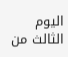اليوم الثالث من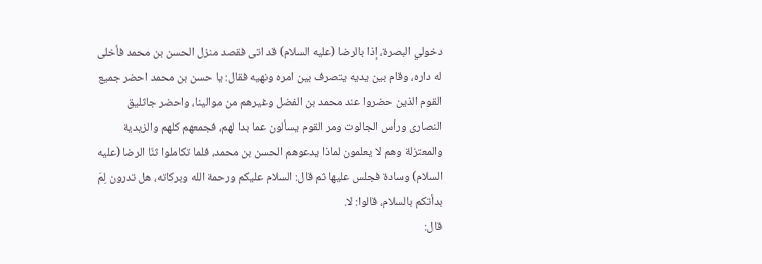دخولي البصرة، إذا بالرضا (عليه السلام) قد اتى فقصد منزل الحسن بن محمد فأخلى له داره، وقام بين يديه يتصرف بين امره ونهيه فقال: يا حسن بن محمد احضر جميع القوم الذين حضروا عند محمد بن الفضل وغيرهم من موالينا، واحضر جاثليق النصارى ورأس الجالوت ومر القوم يسألون عما بدا لهم، فجمعهم كلهم والزيدية والمعتزلة وهم لا يعلمون لماذا يدعوهم الحسن بن محمد، فلما تكاملوا ثنّا الرضا (عليه السلام) وسادة فجلس عليها ثم قال: السلام عليكم ورحمة الله وبركاته، هل تدرون لِمَ بدأتكم بالسلام، قالوا: لا.
قال: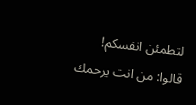لتطمئن انفسكم!
قالوا: من انت يرحمك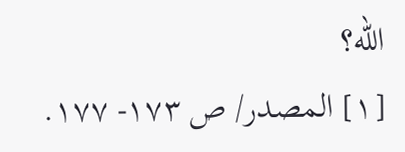الله؟
[١] المصدر/ ص ١٧٣- ١٧٧.